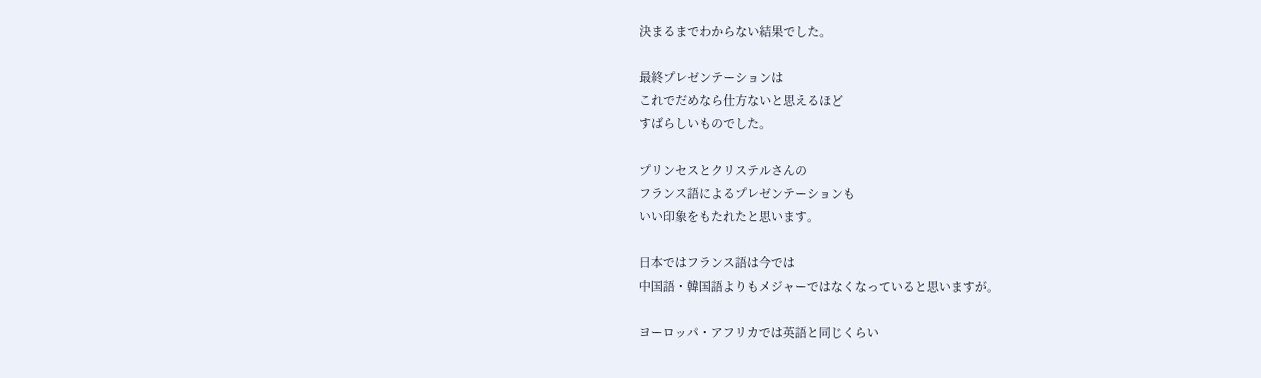決まるまでわからない結果でした。

最終プレゼンテーションは
これでだめなら仕方ないと思えるほど
すばらしいものでした。

プリンセスとクリステルさんの
フランス語によるプレゼンテーションも
いい印象をもたれたと思います。

日本ではフランス語は今では
中国語・韓国語よりもメジャーではなくなっていると思いますが。

ヨーロッパ・アフリカでは英語と同じくらい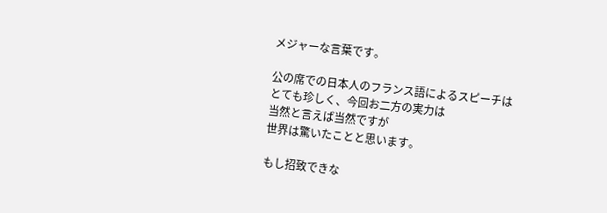メジャーな言葉です。

公の席での日本人のフランス語によるスピーチは
とても珍しく、今回お二方の実力は
当然と言えば当然ですが
世界は驚いたことと思います。

もし招致できな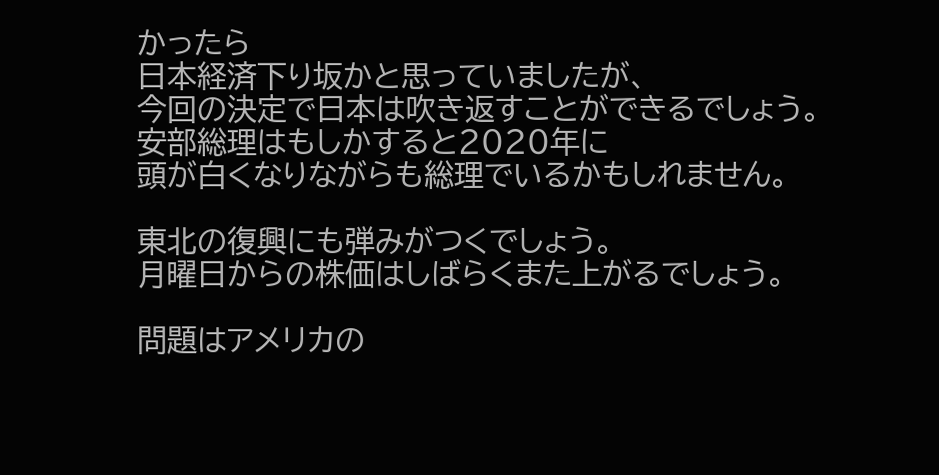かったら
日本経済下り坂かと思っていましたが、
今回の決定で日本は吹き返すことができるでしょう。
安部総理はもしかすると2020年に
頭が白くなりながらも総理でいるかもしれません。

東北の復興にも弾みがつくでしょう。
月曜日からの株価はしばらくまた上がるでしょう。

問題はアメリカの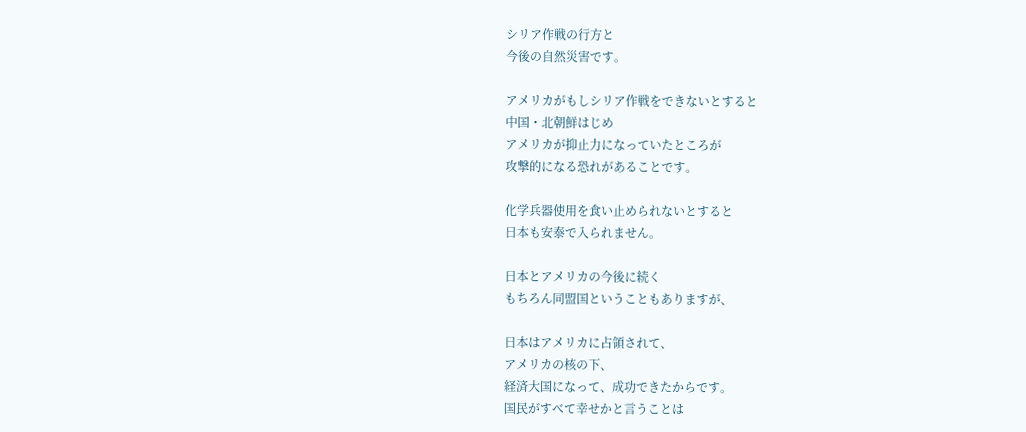シリア作戦の行方と
今後の自然災害です。

アメリカがもしシリア作戦をできないとすると
中国・北朝鮮はじめ
アメリカが抑止力になっていたところが
攻撃的になる恐れがあることです。

化学兵器使用を食い止められないとすると
日本も安泰で入られません。

日本とアメリカの今後に続く
もちろん同盟国ということもありますが、

日本はアメリカに占領されて、
アメリカの核の下、
経済大国になって、成功できたからです。
国民がすべて幸せかと言うことは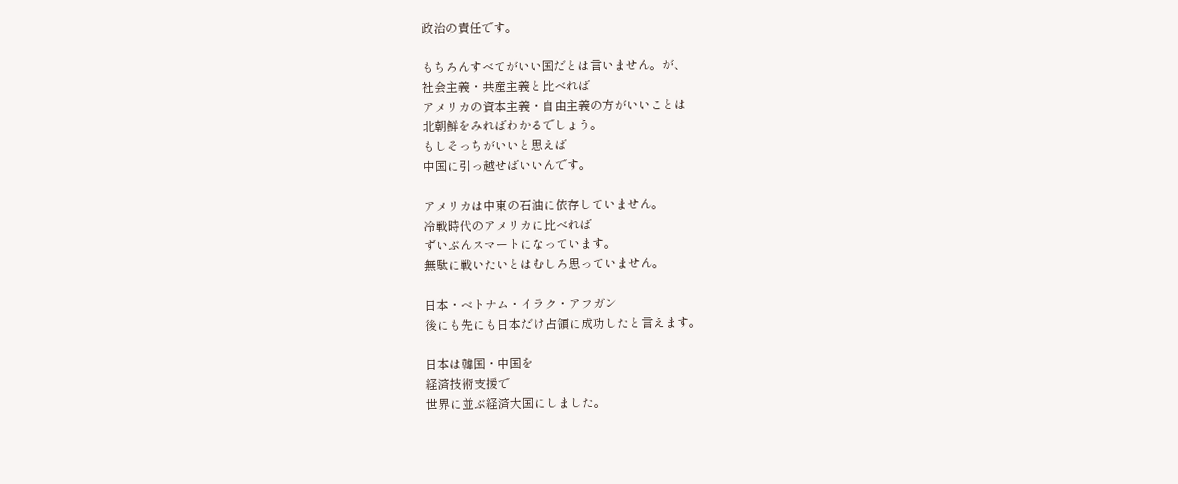政治の責任です。

もちろんすべてがいい国だとは言いません。が、
社会主義・共産主義と比べれば
アメリカの資本主義・自由主義の方がいいことは
北朝鮮をみればわかるでしょう。
もしそっちがいいと思えば
中国に引っ越せばいいんです。

アメリカは中東の石油に依存していません。
冷戦時代のアメリカに比べれば
ずいぶんスマートになっています。
無駄に戦いたいとはむしろ思っていません。

日本・ベトナム・イラク・アフガン
後にも先にも日本だけ占領に成功したと言えます。

日本は韓国・中国を
経済技術支援で
世界に並ぶ経済大国にしました。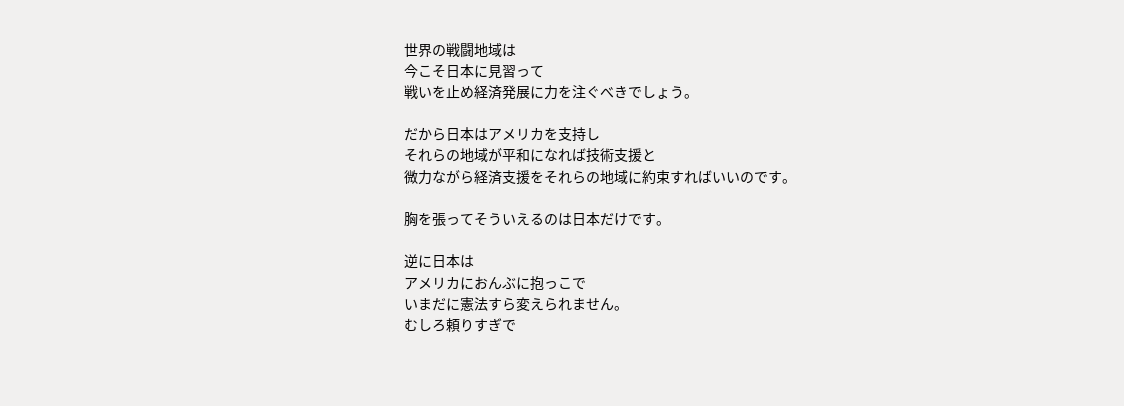世界の戦闘地域は
今こそ日本に見習って
戦いを止め経済発展に力を注ぐべきでしょう。

だから日本はアメリカを支持し
それらの地域が平和になれば技術支援と
微力ながら経済支援をそれらの地域に約束すればいいのです。

胸を張ってそういえるのは日本だけです。

逆に日本は
アメリカにおんぶに抱っこで
いまだに憲法すら変えられません。
むしろ頼りすぎで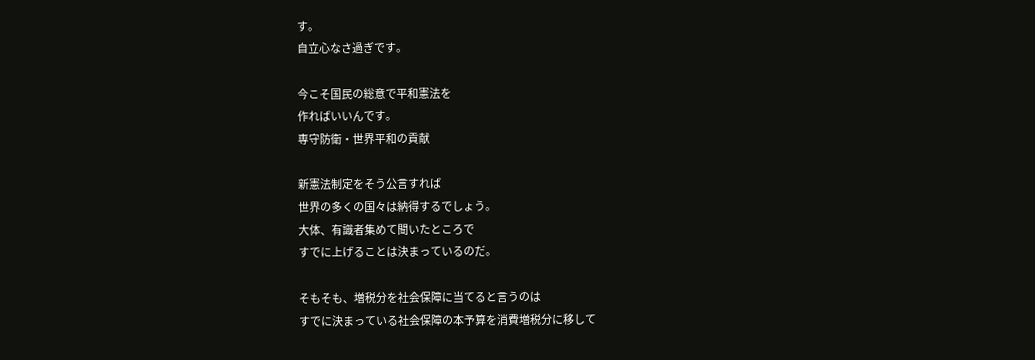す。
自立心なさ過ぎです。

今こそ国民の総意で平和憲法を
作ればいいんです。
専守防衛・世界平和の貢献

新憲法制定をそう公言すれば
世界の多くの国々は納得するでしょう。
大体、有識者集めて聞いたところで
すでに上げることは決まっているのだ。

そもそも、増税分を社会保障に当てると言うのは
すでに決まっている社会保障の本予算を消費増税分に移して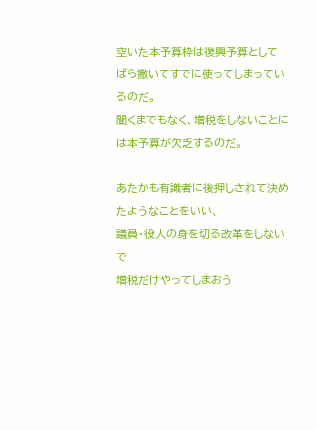空いた本予算枠は復興予算として
ばら撒いてすでに使ってしまっているのだ。
聞くまでもなく、増税をしないことには本予算が欠乏するのだ。

あたかも有識者に後押しされて決めたようなことをいい、
議員・役人の身を切る改革をしないで
増税だけやってしまおう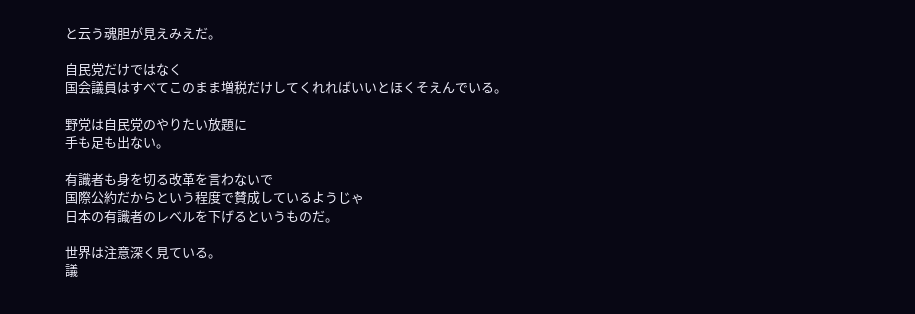と云う魂胆が見えみえだ。

自民党だけではなく
国会議員はすべてこのまま増税だけしてくれればいいとほくそえんでいる。

野党は自民党のやりたい放題に
手も足も出ない。

有識者も身を切る改革を言わないで
国際公約だからという程度で賛成しているようじゃ
日本の有識者のレベルを下げるというものだ。

世界は注意深く見ている。
議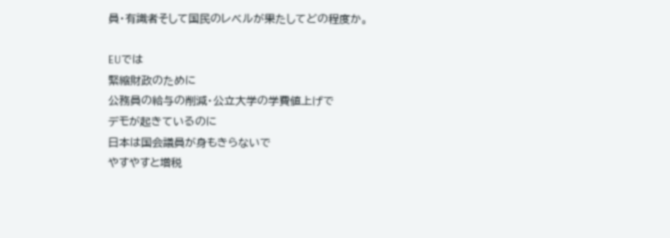員・有識者そして国民のレベルが果たしてどの程度か。

EUでは
緊縮財政のために
公務員の給与の削減・公立大学の学費値上げで
デモが起きているのに
日本は国会議員が身もきらないで
やすやすと増税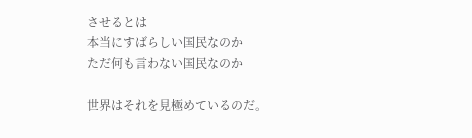させるとは
本当にすばらしい国民なのか
ただ何も言わない国民なのか

世界はそれを見極めているのだ。